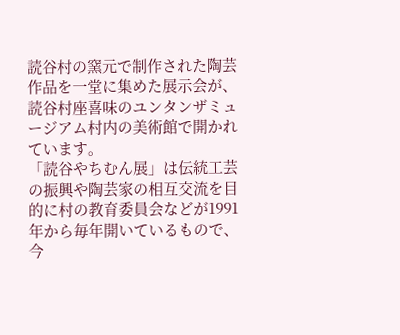読谷村の窯元で制作された陶芸作品を一堂に集めた展示会が、読谷村座喜味のユンタンザミュージアム村内の美術館で開かれています。
「読谷やちむん展」は伝統工芸の振興や陶芸家の相互交流を目的に村の教育委員会などが1991年から毎年開いているもので、今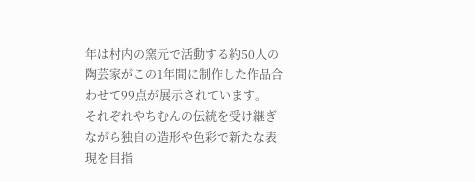年は村内の窯元で活動する約50人の陶芸家がこの1年間に制作した作品合わせて99点が展示されています。
それぞれやちむんの伝統を受け継ぎながら独自の造形や色彩で新たな表現を目指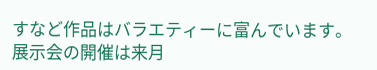すなど作品はバラエティーに富んでいます。展示会の開催は来月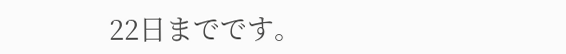22日までです。